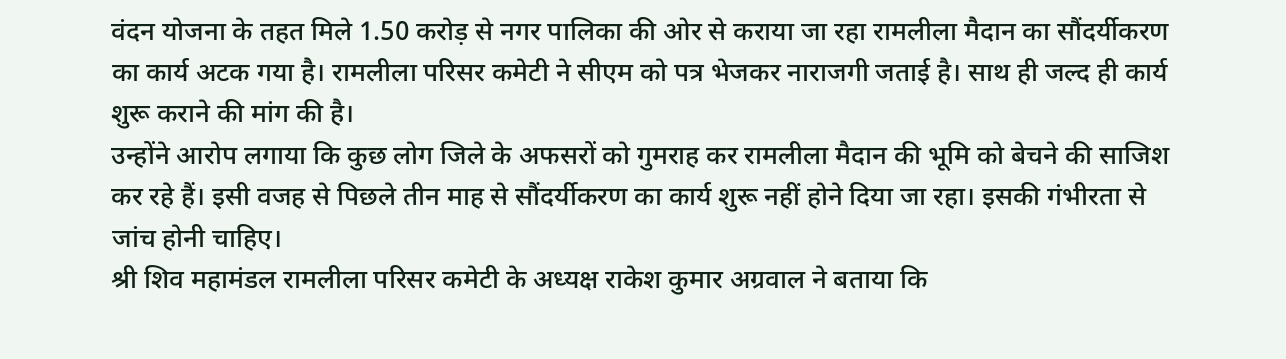वंदन योजना के तहत मिले 1.50 करोड़ से नगर पालिका की ओर से कराया जा रहा रामलीला मैदान का सौंदर्यीकरण का कार्य अटक गया है। रामलीला परिसर कमेटी ने सीएम को पत्र भेजकर नाराजगी जताई है। साथ ही जल्द ही कार्य शुरू कराने की मांग की है।
उन्होंने आरोप लगाया कि कुछ लोग जिले के अफसरों को गुमराह कर रामलीला मैदान की भूमि को बेचने की साजिश कर रहे हैं। इसी वजह से पिछले तीन माह से सौंदर्यीकरण का कार्य शुरू नहीं होने दिया जा रहा। इसकी गंभीरता से जांच होनी चाहिए।
श्री शिव महामंडल रामलीला परिसर कमेटी के अध्यक्ष राकेश कुमार अग्रवाल ने बताया कि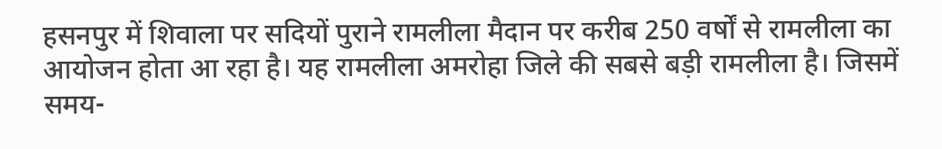हसनपुर में शिवाला पर सदियों पुराने रामलीला मैदान पर करीब 250 वर्षों से रामलीला का आयोजन होता आ रहा है। यह रामलीला अमरोहा जिले की सबसे बड़ी रामलीला है। जिसमें समय-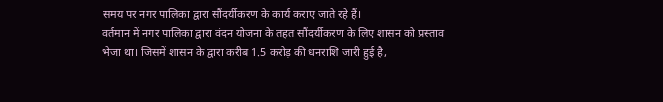समय पर नगर पालिका द्वारा सौंदर्यीकरण के कार्य कराए जाते रहे हैं।
वर्तमान में नगर पालिका द्वारा वंदन योजना के तहत सौंदर्यीकरण के लिए शासन को प्रस्ताव भेजा था। जिसमें शासन के द्वारा करीब 1.5 करोड़ की धनराशि जारी हुई है,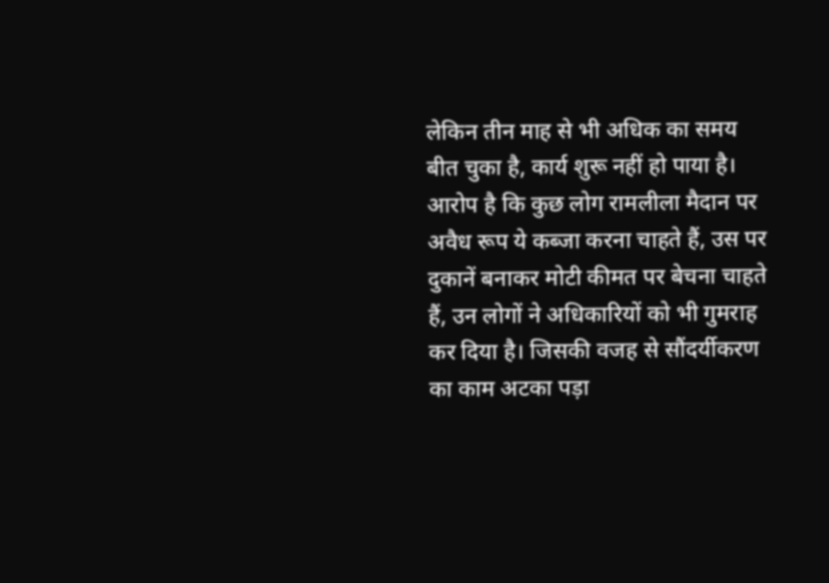लेकिन तीन माह से भी अधिक का समय बीत चुका है, कार्य शुरू नहीं हो पाया है। आरोप है कि कुछ लोग रामलीला मैदान पर अवैध रूप ये कब्जा करना चाहते हैं, उस पर दुकानें बनाकर मोटी कीमत पर बेचना चाहते हैं, उन लोगों ने अधिकारियों को भी गुमराह कर दिया है। जिसकी वजह से सौंदर्यीकरण का काम अटका पड़ा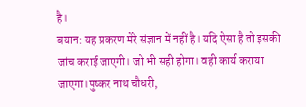है।
बयान: यह प्रकरण मेरे संज्ञान में नहीं है। यदि ऐसा है तो इसकी जांच कराई जाएगी। जो भी सही होगा। वही कार्य कराया जाएगा।पुष्कर नाथ चौधरी,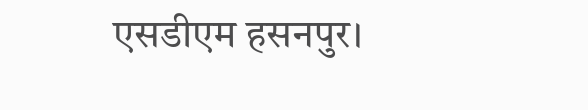एसडीएम हसनपुर।